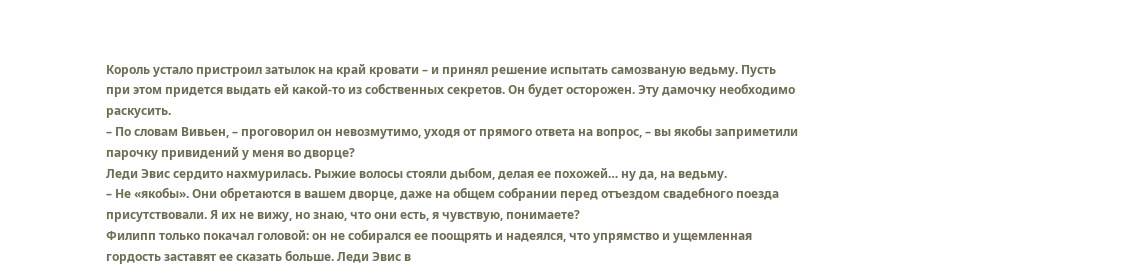Король устало пристроил затылок на край кровати – и принял решение испытать самозваную ведьму. Пусть при этом придется выдать ей какой-то из собственных секретов. Он будет осторожен. Эту дамочку необходимо раскусить.
– По словам Вивьен, – проговорил он невозмутимо, уходя от прямого ответа на вопрос, – вы якобы заприметили парочку привидений у меня во дворце?
Леди Эвис сердито нахмурилась. Рыжие волосы стояли дыбом, делая ее похожей… ну да, на ведьму.
– Не «якобы». Они обретаются в вашем дворце, даже на общем собрании перед отъездом свадебного поезда присутствовали. Я их не вижу, но знаю, что они есть, я чувствую, понимаете?
Филипп только покачал головой: он не собирался ее поощрять и надеялся, что упрямство и ущемленная гордость заставят ее сказать больше. Леди Эвис в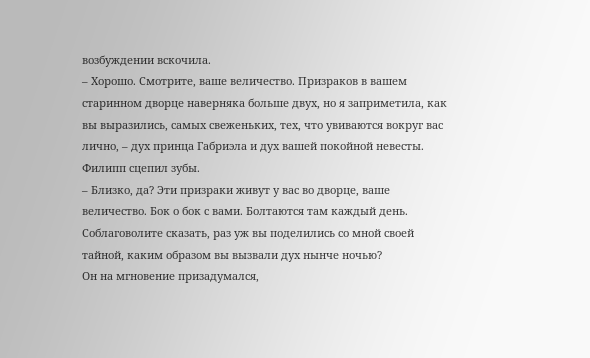возбуждении вскочила.
– Хорошо. Смотрите, ваше величество. Призраков в вашем старинном дворце наверняка больше двух, но я заприметила, как вы выразились, самых свеженьких, тех, что увиваются вокруг вас лично, – дух принца Габриэла и дух вашей покойной невесты.
Филипп сцепил зубы.
– Близко, да? Эти призраки живут у вас во дворце, ваше величество. Бок о бок с вами. Болтаются там каждый день. Соблаговолите сказать, раз уж вы поделились со мной своей тайной, каким образом вы вызвали дух нынче ночью?
Он на мгновение призадумался,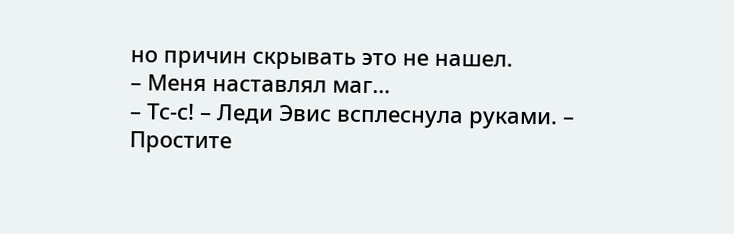но причин скрывать это не нашел.
– Меня наставлял маг…
– Тс-с! – Леди Эвис всплеснула руками. – Простите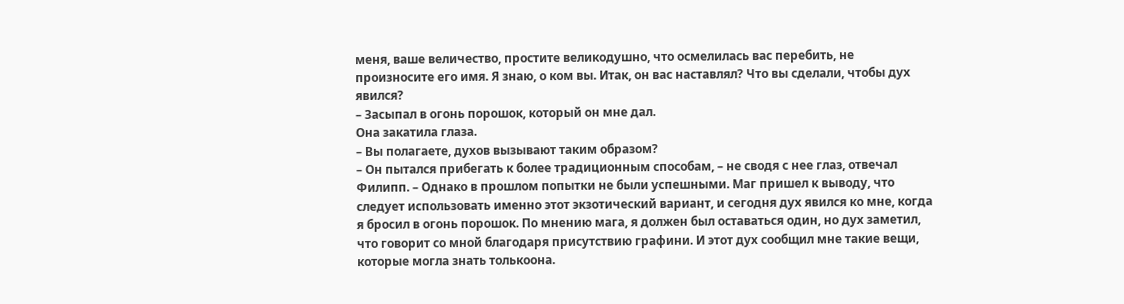меня, ваше величество, простите великодушно, что осмелилась вас перебить, не произносите его имя. Я знаю, о ком вы. Итак, он вас наставлял? Что вы сделали, чтобы дух явился?
– Засыпал в огонь порошок, который он мне дал.
Она закатила глаза.
– Вы полагаете, духов вызывают таким образом?
– Он пытался прибегать к более традиционным способам, – не сводя с нее глаз, отвечал Филипп. – Однако в прошлом попытки не были успешными. Маг пришел к выводу, что следует использовать именно этот экзотический вариант, и сегодня дух явился ко мне, когда я бросил в огонь порошок. По мнению мага, я должен был оставаться один, но дух заметил, что говорит со мной благодаря присутствию графини. И этот дух сообщил мне такие вещи, которые могла знать толькоона.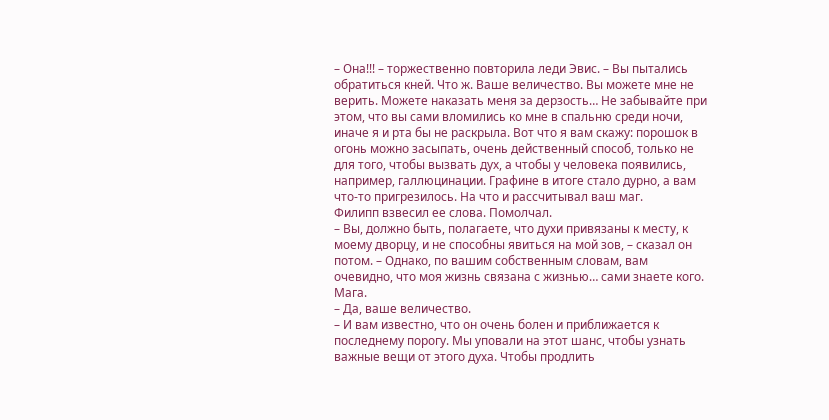– Она!!! – торжественно повторила леди Эвис. – Вы пытались обратиться кней. Что ж. Ваше величество. Вы можете мне не верить. Можете наказать меня за дерзость… Не забывайте при этом, что вы сами вломились ко мне в спальню среди ночи, иначе я и рта бы не раскрыла. Вот что я вам скажу: порошок в огонь можно засыпать, очень действенный способ, только не для того, чтобы вызвать дух, а чтобы у человека появились, например, галлюцинации. Графине в итоге стало дурно, а вам что-то пригрезилось. На что и рассчитывал ваш маг.
Филипп взвесил ее слова. Помолчал.
– Вы, должно быть, полагаете, что духи привязаны к месту, к моему дворцу, и не способны явиться на мой зов, – сказал он потом. – Однако, по вашим собственным словам, вам очевидно, что моя жизнь связана с жизнью… сами знаете кого. Мага.
– Да, ваше величество.
– И вам известно, что он очень болен и приближается к последнему порогу. Мы уповали на этот шанс, чтобы узнать важные вещи от этого духа. Чтобы продлить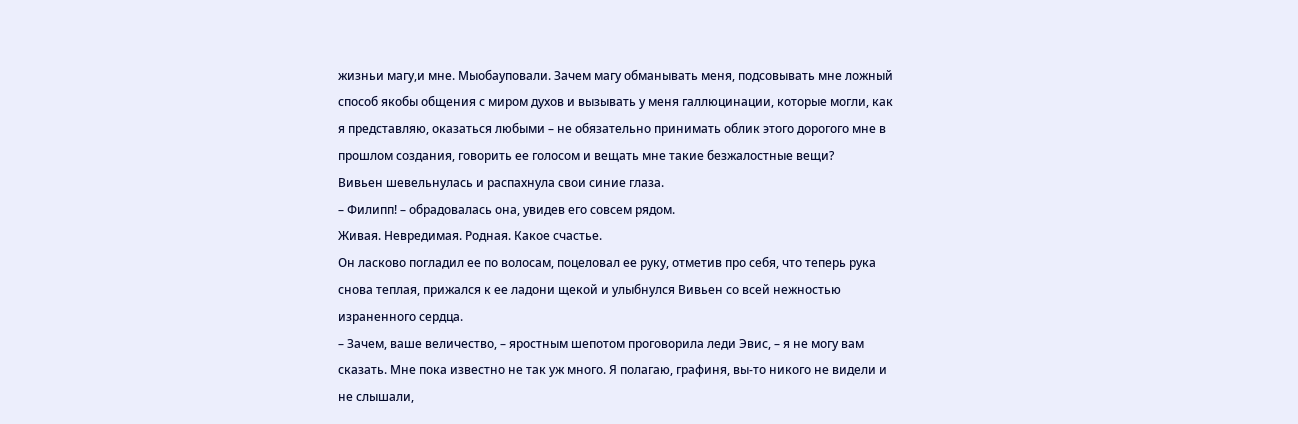жизньи магу,и мне. Мыобауповали. Зачем магу обманывать меня, подсовывать мне ложный способ якобы общения с миром духов и вызывать у меня галлюцинации, которые могли, как я представляю, оказаться любыми – не обязательно принимать облик этого дорогого мне в прошлом создания, говорить ее голосом и вещать мне такие безжалостные вещи?
Вивьен шевельнулась и распахнула свои синие глаза.
– Филипп! – обрадовалась она, увидев его совсем рядом.
Живая. Невредимая. Родная. Какое счастье.
Он ласково погладил ее по волосам, поцеловал ее руку, отметив про себя, что теперь рука снова теплая, прижался к ее ладони щекой и улыбнулся Вивьен со всей нежностью израненного сердца.
– Зачем, ваше величество, – яростным шепотом проговорила леди Эвис, – я не могу вам сказать. Мне пока известно не так уж много. Я полагаю, графиня, вы-то никого не видели и не слышали,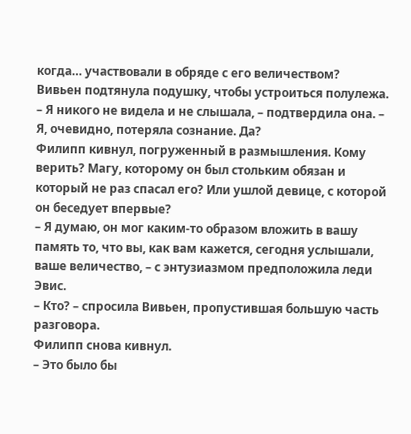когда… участвовали в обряде с его величеством?
Вивьен подтянула подушку, чтобы устроиться полулежа.
– Я никого не видела и не слышала, – подтвердила она. – Я, очевидно, потеряла сознание. Да?
Филипп кивнул, погруженный в размышления. Кому верить? Магу, которому он был стольким обязан и который не раз спасал его? Или ушлой девице, с которой он беседует впервые?
– Я думаю, он мог каким-то образом вложить в вашу память то, что вы, как вам кажется, сегодня услышали, ваше величество, – с энтузиазмом предположила леди Эвис.
– Кто? – спросила Вивьен, пропустившая большую часть разговора.
Филипп снова кивнул.
– Это было бы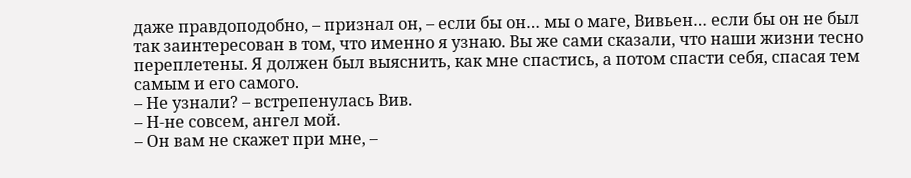даже правдоподобно, – признал он, – если бы он… мы о маге, Вивьен… если бы он не был так заинтересован в том, что именно я узнаю. Вы же сами сказали, что наши жизни тесно переплетены. Я должен был выяснить, как мне спастись, а потом спасти себя, спасая тем самым и его самого.
– Не узнали? – встрепенулась Вив.
– Н-не совсем, ангел мой.
– Он вам не скажет при мне, –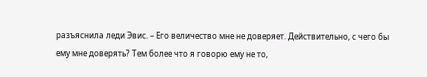разъяснила леди Эвис. – Его величество мне не доверяет. Действительно, с чего бы ему мне доверять? Тем более что я говорю ему не то,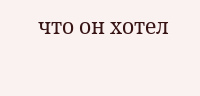что он хотел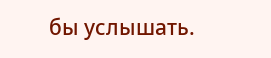бы услышать.